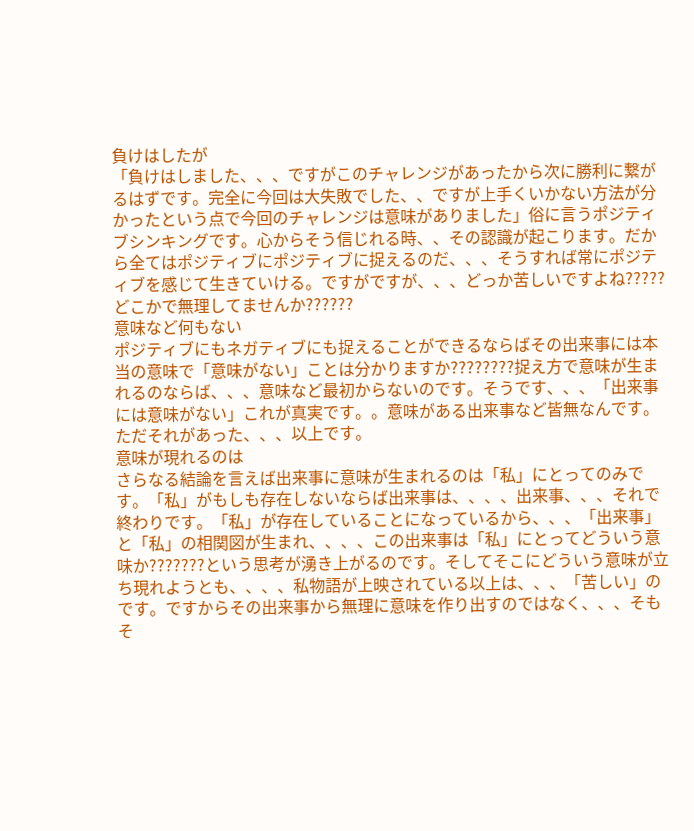負けはしたが
「負けはしました、、、ですがこのチャレンジがあったから次に勝利に繋がるはずです。完全に今回は大失敗でした、、ですが上手くいかない方法が分かったという点で今回のチャレンジは意味がありました」俗に言うポジティブシンキングです。心からそう信じれる時、、その認識が起こります。だから全てはポジティブにポジティブに捉えるのだ、、、そうすれば常にポジティブを感じて生きていける。ですがですが、、、どっか苦しいですよね?????どこかで無理してませんか??????
意味など何もない
ポジティブにもネガティブにも捉えることができるならばその出来事には本当の意味で「意味がない」ことは分かりますか????????捉え方で意味が生まれるのならば、、、意味など最初からないのです。そうです、、、「出来事には意味がない」これが真実です。。意味がある出来事など皆無なんです。ただそれがあった、、、以上です。
意味が現れるのは
さらなる結論を言えば出来事に意味が生まれるのは「私」にとってのみです。「私」がもしも存在しないならば出来事は、、、、出来事、、、それで終わりです。「私」が存在していることになっているから、、、「出来事」と「私」の相関図が生まれ、、、、この出来事は「私」にとってどういう意味か???????という思考が湧き上がるのです。そしてそこにどういう意味が立ち現れようとも、、、、私物語が上映されている以上は、、、「苦しい」のです。ですからその出来事から無理に意味を作り出すのではなく、、、そもそ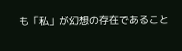も「私」が幻想の存在であること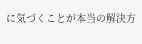に気づくことが本当の解決方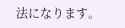法になります。